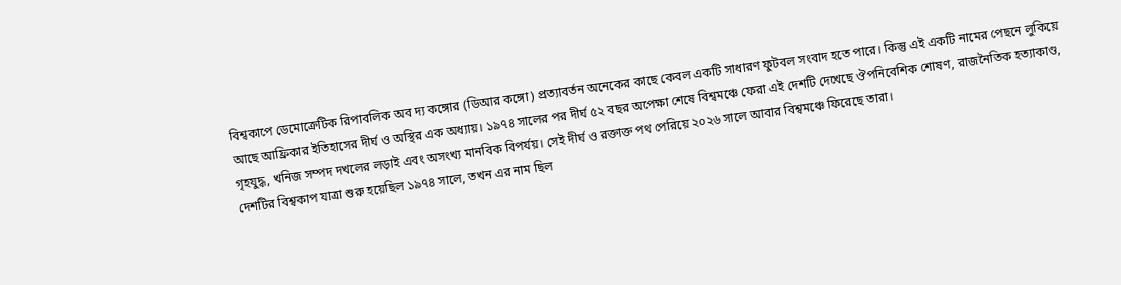বিশ্বকাপে ডেমোক্রেটিক রিপাবলিক অব দ্য কঙ্গোর (ডিআর কঙ্গো) প্রত্যাবর্তন অনেকের কাছে কেবল একটি সাধারণ ফুটবল সংবাদ হতে পারে। কিন্তু এই একটি নামের পেছনে লুকিয়ে আছে আফ্রিকার ইতিহাসের দীর্ঘ ও অস্থির এক অধ্যায়। ১৯৭৪ সালের পর দীর্ঘ ৫২ বছর অপেক্ষা শেষে বিশ্বমঞ্চে ফেরা এই দেশটি দেখেছে ঔপনিবেশিক শোষণ, রাজনৈতিক হত্যাকাণ্ড, গৃহযুদ্ধ, খনিজ সম্পদ দখলের লড়াই এবং অসংখ্য মানবিক বিপর্যয়। সেই দীর্ঘ ও রক্তাক্ত পথ পেরিয়ে ২০২৬ সালে আবার বিশ্বমঞ্চে ফিরেছে তারা।
দেশটির বিশ্বকাপ যাত্রা শুরু হয়েছিল ১৯৭৪ সালে, তখন এর নাম ছিল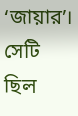‘জায়ার’। সেটি ছিল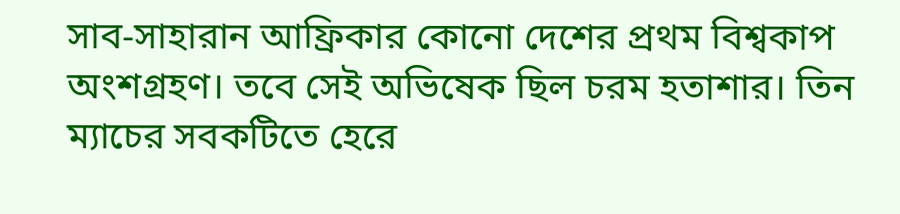সাব-সাহারান আফ্রিকার কোনো দেশের প্রথম বিশ্বকাপ অংশগ্রহণ। তবে সেই অভিষেক ছিল চরম হতাশার। তিন ম্যাচের সবকটিতে হেরে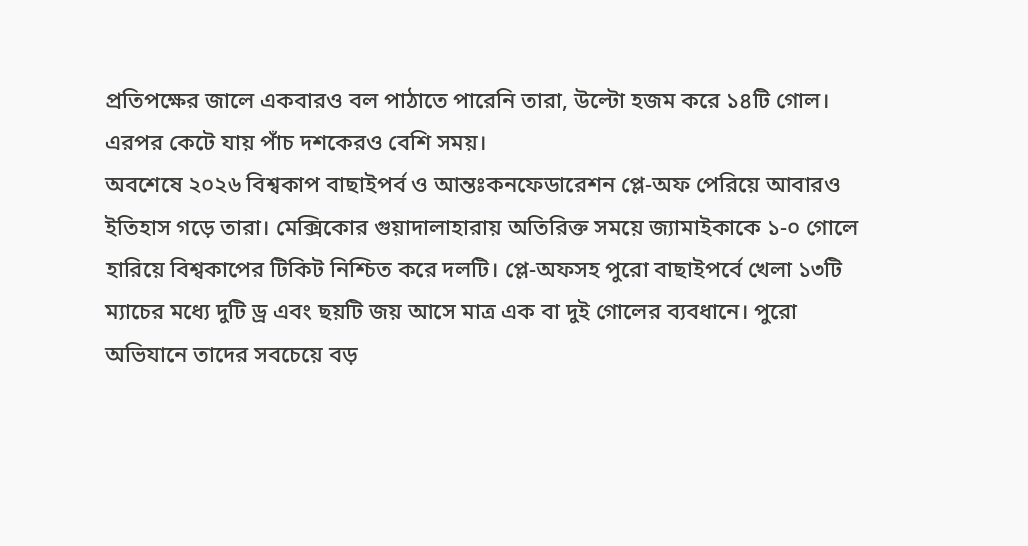প্রতিপক্ষের জালে একবারও বল পাঠাতে পারেনি তারা, উল্টো হজম করে ১৪টি গোল। এরপর কেটে যায় পাঁচ দশকেরও বেশি সময়।
অবশেষে ২০২৬ বিশ্বকাপ বাছাইপর্ব ও আন্তঃকনফেডারেশন প্লে-অফ পেরিয়ে আবারও ইতিহাস গড়ে তারা। মেক্সিকোর গুয়াদালাহারায় অতিরিক্ত সময়ে জ্যামাইকাকে ১-০ গোলে হারিয়ে বিশ্বকাপের টিকিট নিশ্চিত করে দলটি। প্লে-অফসহ পুরো বাছাইপর্বে খেলা ১৩টি ম্যাচের মধ্যে দুটি ড্র এবং ছয়টি জয় আসে মাত্র এক বা দুই গোলের ব্যবধানে। পুরো অভিযানে তাদের সবচেয়ে বড়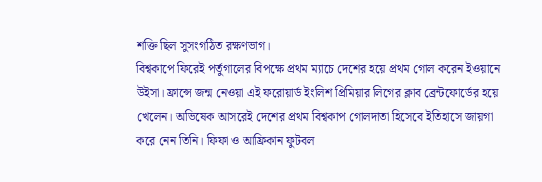শক্তি ছিল সুসংগঠিত রক্ষণভাগ।
বিশ্বকাপে ফিরেই পর্তুগালের বিপক্ষে প্রথম ম্যাচে দেশের হয়ে প্রথম গোল করেন ইওয়ানে উইসা। ফ্রান্সে জন্ম নেওয়া এই ফরোয়ার্ড ইংলিশ প্রিমিয়ার লিগের ক্লাব ব্রেন্টফোর্ডের হয়ে খেলেন। অভিষেক আসরেই দেশের প্রথম বিশ্বকাপ গোলদাতা হিসেবে ইতিহাসে জায়গা করে নেন তিনি। ফিফা ও আফ্রিকান ফুটবল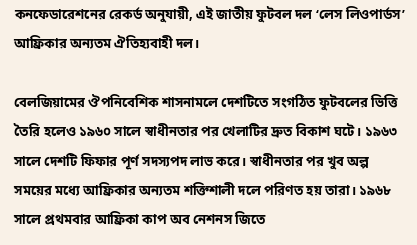কনফেডারেশনের রেকর্ড অনুযায়ী, এই জাতীয় ফুটবল দল ‘লেস লিওপার্ডস’ আফ্রিকার অন্যতম ঐতিহ্যবাহী দল।

বেলজিয়ামের ঔপনিবেশিক শাসনামলে দেশটিতে সংগঠিত ফুটবলের ভিত্তি তৈরি হলেও ১৯৬০ সালে স্বাধীনতার পর খেলাটির দ্রুত বিকাশ ঘটে। ১৯৬৩ সালে দেশটি ফিফার পূর্ণ সদস্যপদ লাভ করে। স্বাধীনতার পর খুব অল্প সময়ের মধ্যে আফ্রিকার অন্যতম শক্তিশালী দলে পরিণত হয় তারা। ১৯৬৮ সালে প্রথমবার আফ্রিকা কাপ অব নেশনস জিতে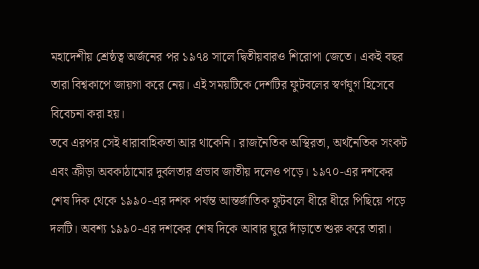মহাদেশীয় শ্রেষ্ঠত্ব অর্জনের পর ১৯৭৪ সালে দ্বিতীয়বারও শিরোপা জেতে। একই বছর তারা বিশ্বকাপে জায়গা করে নেয়। এই সময়টিকে দেশটির ফুটবলের স্বর্ণযুগ হিসেবে বিবেচনা করা হয়।
তবে এরপর সেই ধারাবাহিকতা আর থাকেনি। রাজনৈতিক অস্থিরতা, অর্থনৈতিক সংকট এবং ক্রীড়া অবকাঠামোর দুর্বলতার প্রভাব জাতীয় দলেও পড়ে। ১৯৭০-এর দশকের শেষ দিক থেকে ১৯৯০-এর দশক পর্যন্ত আন্তর্জাতিক ফুটবলে ধীরে ধীরে পিছিয়ে পড়ে দলটি। অবশ্য ১৯৯০-এর দশকের শেষ দিকে আবার ঘুরে দাঁড়াতে শুরু করে তারা।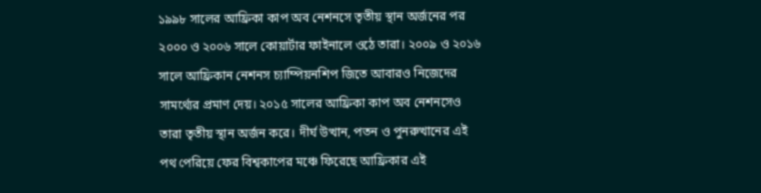১৯৯৮ সালের আফ্রিকা কাপ অব নেশনসে তৃতীয় স্থান অর্জনের পর ২০০০ ও ২০০৬ সালে কোয়ার্টার ফাইনালে ওঠে তারা। ২০০৯ ও ২০১৬ সালে আফ্রিকান নেশনস চ্যাম্পিয়নশিপ জিতে আবারও নিজেদের সামর্থ্যের প্রমাণ দেয়। ২০১৫ সালের আফ্রিকা কাপ অব নেশনসেও তারা তৃতীয় স্থান অর্জন করে। দীর্ঘ উত্থান, পতন ও পুনরুত্থানের এই পথ পেরিয়ে ফের বিশ্বকাপের মঞ্চে ফিরেছে আফ্রিকার এই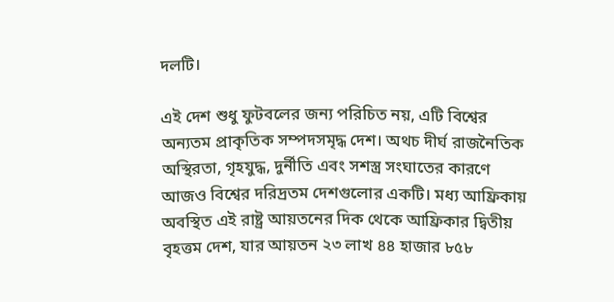দলটি।

এই দেশ শুধু ফুটবলের জন্য পরিচিত নয়, এটি বিশ্বের অন্যতম প্রাকৃতিক সম্পদসমৃদ্ধ দেশ। অথচ দীর্ঘ রাজনৈতিক অস্থিরতা, গৃহযুদ্ধ, দুর্নীতি এবং সশস্ত্র সংঘাতের কারণে আজও বিশ্বের দরিদ্রতম দেশগুলোর একটি। মধ্য আফ্রিকায় অবস্থিত এই রাষ্ট্র আয়তনের দিক থেকে আফ্রিকার দ্বিতীয় বৃহত্তম দেশ, যার আয়তন ২৩ লাখ ৪৪ হাজার ৮৫৮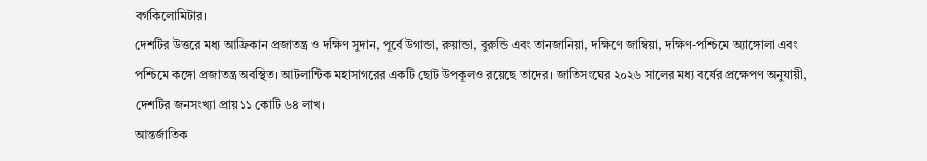বর্গকিলোমিটার।
দেশটির উত্তরে মধ্য আফ্রিকান প্রজাতন্ত্র ও দক্ষিণ সুদান, পূর্বে উগান্ডা, রুয়ান্ডা, বুরুন্ডি এবং তানজানিয়া, দক্ষিণে জাম্বিয়া, দক্ষিণ-পশ্চিমে অ্যাঙ্গোলা এবং পশ্চিমে কঙ্গো প্রজাতন্ত্র অবস্থিত। আটলান্টিক মহাসাগরের একটি ছোট উপকূলও রয়েছে তাদের। জাতিসংঘের ২০২৬ সালের মধ্য বর্ষের প্রক্ষেপণ অনুযায়ী, দেশটির জনসংখ্যা প্রায় ১১ কোটি ৬৪ লাখ।
আন্তর্জাতিক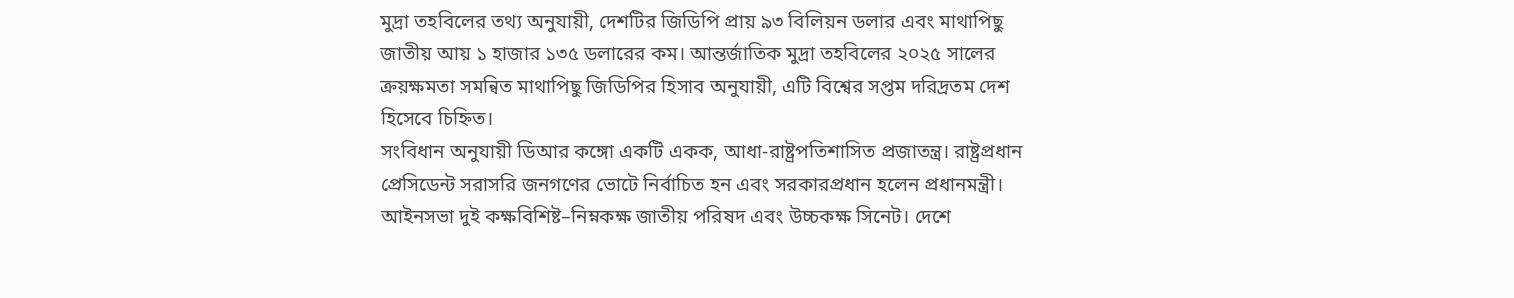মুদ্রা তহবিলের তথ্য অনুযায়ী, দেশটির জিডিপি প্রায় ৯৩ বিলিয়ন ডলার এবং মাথাপিছু জাতীয় আয় ১ হাজার ১৩৫ ডলারের কম। আন্তর্জাতিক মুদ্রা তহবিলের ২০২৫ সালের ক্রয়ক্ষমতা সমন্বিত মাথাপিছু জিডিপির হিসাব অনুযায়ী, এটি বিশ্বের সপ্তম দরিদ্রতম দেশ হিসেবে চিহ্নিত।
সংবিধান অনুযায়ী ডিআর কঙ্গো একটি একক, আধা-রাষ্ট্রপতিশাসিত প্রজাতন্ত্র। রাষ্ট্রপ্রধান প্রেসিডেন্ট সরাসরি জনগণের ভোটে নির্বাচিত হন এবং সরকারপ্রধান হলেন প্রধানমন্ত্রী। আইনসভা দুই কক্ষবিশিষ্ট–নিম্নকক্ষ জাতীয় পরিষদ এবং উচ্চকক্ষ সিনেট। দেশে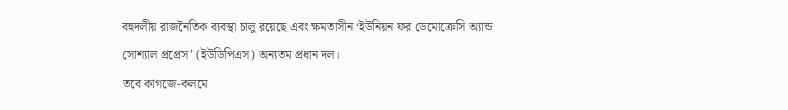বহুদলীয় রাজনৈতিক ব্যবস্থা চালু রয়েছে এবং ক্ষমতাসীন ‘ইউনিয়ন ফর ডেমোক্রেসি অ্যান্ড সোশ্যাল প্রপ্রেস’ (ইউডিপিএস) অন্যতম প্রধান দল।
তবে কাগজে-কলমে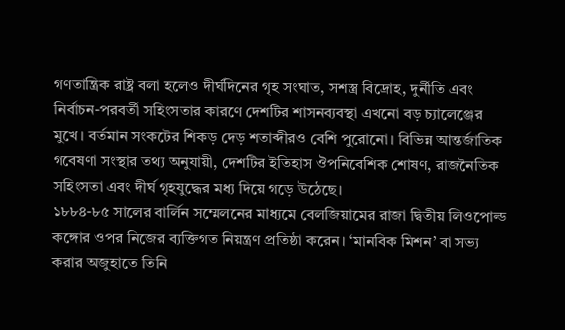গণতান্ত্রিক রাষ্ট্র বলা হলেও দীর্ঘদিনের গৃহ সংঘাত, সশস্ত্র বিদ্রোহ, দুর্নীতি এবং নির্বাচন-পরবর্তী সহিংসতার কারণে দেশটির শাসনব্যবস্থা এখনো বড় চ্যালেঞ্জের মুখে। বর্তমান সংকটের শিকড় দেড় শতাব্দীরও বেশি পুরোনো। বিভিন্ন আন্তর্জাতিক গবেষণা সংস্থার তথ্য অনুযায়ী, দেশটির ইতিহাস ঔপনিবেশিক শোষণ, রাজনৈতিক সহিংসতা এবং দীর্ঘ গৃহযুদ্ধের মধ্য দিয়ে গড়ে উঠেছে।
১৮৮৪-৮৫ সালের বার্লিন সম্মেলনের মাধ্যমে বেলজিয়ামের রাজা দ্বিতীয় লিওপোল্ড কঙ্গোর ওপর নিজের ব্যক্তিগত নিয়ন্ত্রণ প্রতিষ্ঠা করেন। ‘মানবিক মিশন’ বা সভ্য করার অজুহাতে তিনি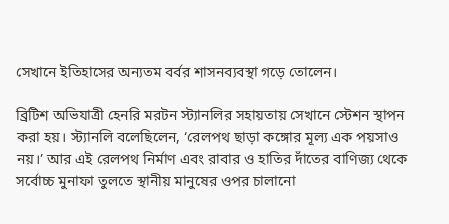সেখানে ইতিহাসের অন্যতম বর্বর শাসনব্যবস্থা গড়ে তোলেন।

ব্রিটিশ অভিযাত্রী হেনরি মরটন স্ট্যানলির সহায়তায় সেখানে স্টেশন স্থাপন করা হয়। স্ট্যানলি বলেছিলেন, ‘রেলপথ ছাড়া কঙ্গোর মূল্য এক পয়সাও নয়।’ আর এই রেলপথ নির্মাণ এবং রাবার ও হাতির দাঁতের বাণিজ্য থেকে সর্বোচ্চ মুনাফা তুলতে স্থানীয় মানুষের ওপর চালানো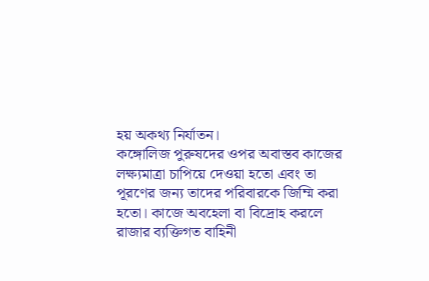হয় অকথ্য নির্যাতন।
কঙ্গোলিজ পুরুষদের ওপর অবাস্তব কাজের লক্ষ্যমাত্রা চাপিয়ে দেওয়া হতো এবং তা পূরণের জন্য তাদের পরিবারকে জিম্মি করা হতো। কাজে অবহেলা বা বিদ্রোহ করলে রাজার ব্যক্তিগত বাহিনী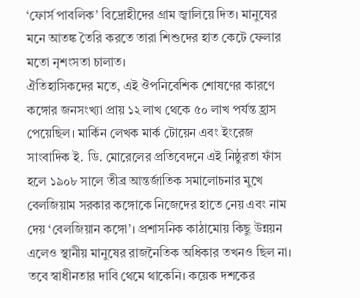‘ফোর্স পাবলিক’ বিদ্রোহীদের গ্রাম জ্বালিয়ে দিত। মানুষের মনে আতঙ্ক তৈরি করতে তারা শিশুদের হাত কেটে ফেলার মতো নৃশংসতা চালাত।
ঐতিহাসিকদের মতে, এই ঔপনিবেশিক শোষণের কারণে কঙ্গোর জনসংখ্যা প্রায় ১২ লাখ থেকে ৫০ লাখ পর্যন্ত হ্রাস পেয়েছিল। মার্কিন লেখক মার্ক টোয়েন এবং ইংরেজ সাংবাদিক ই. ডি. মোরেলের প্রতিবেদনে এই নিষ্ঠুরতা ফাঁস হলে ১৯০৮ সালে তীব্র আন্তর্জাতিক সমালোচনার মুখে বেলজিয়াম সরকার কঙ্গোকে নিজেদের হাতে নেয় এবং নাম দেয় ‘বেলজিয়ান কঙ্গো’। প্রশাসনিক কাঠামোয় কিছু উন্নয়ন এলেও স্থানীয় মানুষের রাজনৈতিক অধিকার তখনও ছিল না। তবে স্বাধীনতার দাবি থেমে থাকেনি। কয়েক দশকের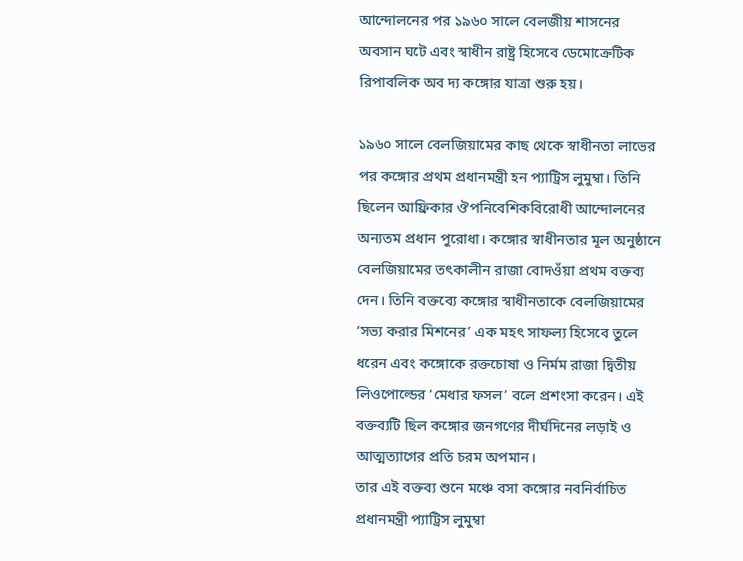আন্দোলনের পর ১৯৬০ সালে বেলজীয় শাসনের অবসান ঘটে এবং স্বাধীন রাষ্ট্র হিসেবে ডেমোক্রেটিক রিপাবলিক অব দ্য কঙ্গোর যাত্রা শুরু হয়।

১৯৬০ সালে বেলজিয়ামের কাছ থেকে স্বাধীনতা লাভের পর কঙ্গোর প্রথম প্রধানমন্ত্রী হন প্যাট্রিস লুমুম্বা। তিনি ছিলেন আফ্রিকার ঔপনিবেশিকবিরোধী আন্দোলনের অন্যতম প্রধান পুরোধা। কঙ্গোর স্বাধীনতার মূল অনুষ্ঠানে বেলজিয়ামের তৎকালীন রাজা বোদওঁয়া প্রথম বক্তব্য দেন। তিনি বক্তব্যে কঙ্গোর স্বাধীনতাকে বেলজিয়ামের ‘সভ্য করার মিশনের’ এক মহৎ সাফল্য হিসেবে তুলে ধরেন এবং কঙ্গোকে রক্তচোষা ও নির্মম রাজা দ্বিতীয় লিওপোল্ডের ‘মেধার ফসল’ বলে প্রশংসা করেন। এই বক্তব্যটি ছিল কঙ্গোর জনগণের দীর্ঘদিনের লড়াই ও আত্মত্যাগের প্রতি চরম অপমান।
তার এই বক্তব্য শুনে মঞ্চে বসা কঙ্গোর নবনির্বাচিত প্রধানমন্ত্রী প্যাট্রিস লুমুম্বা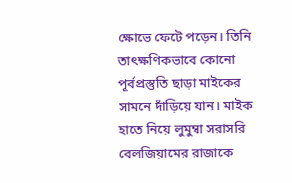ক্ষোভে ফেটে পড়েন। তিনি তাৎক্ষণিকভাবে কোনো পূর্বপ্রস্তুতি ছাড়া মাইকের সামনে দাঁড়িয়ে যান। মাইক হাতে নিয়ে লুমুম্বা সরাসরি বেলজিয়ামের রাজাকে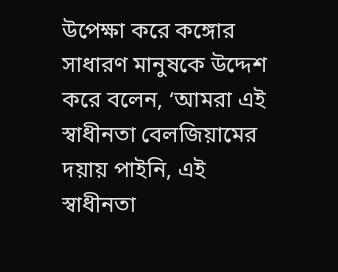উপেক্ষা করে কঙ্গোর সাধারণ মানুষকে উদ্দেশ করে বলেন, ‘আমরা এই স্বাধীনতা বেলজিয়ামের দয়ায় পাইনি, এই স্বাধীনতা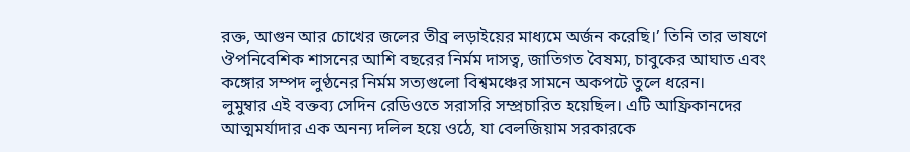রক্ত, আগুন আর চোখের জলের তীব্র লড়াইয়ের মাধ্যমে অর্জন করেছি।’ তিনি তার ভাষণে ঔপনিবেশিক শাসনের আশি বছরের নির্মম দাসত্ব, জাতিগত বৈষম্য, চাবুকের আঘাত এবং কঙ্গোর সম্পদ লুণ্ঠনের নির্মম সত্যগুলো বিশ্বমঞ্চের সামনে অকপটে তুলে ধরেন।
লুমুম্বার এই বক্তব্য সেদিন রেডিওতে সরাসরি সম্প্রচারিত হয়েছিল। এটি আফ্রিকানদের আত্মমর্যাদার এক অনন্য দলিল হয়ে ওঠে, যা বেলজিয়াম সরকারকে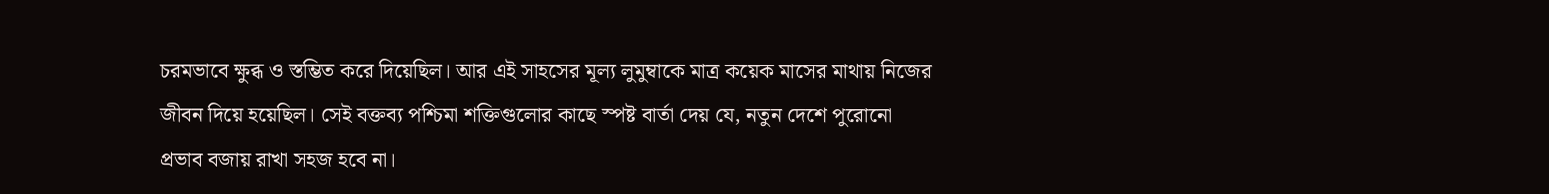চরমভাবে ক্ষুব্ধ ও স্তম্ভিত করে দিয়েছিল। আর এই সাহসের মূল্য লুমুম্বাকে মাত্র কয়েক মাসের মাথায় নিজের জীবন দিয়ে হয়েছিল। সেই বক্তব্য পশ্চিমা শক্তিগুলোর কাছে স্পষ্ট বার্তা দেয় যে, নতুন দেশে পুরোনো প্রভাব বজায় রাখা সহজ হবে না।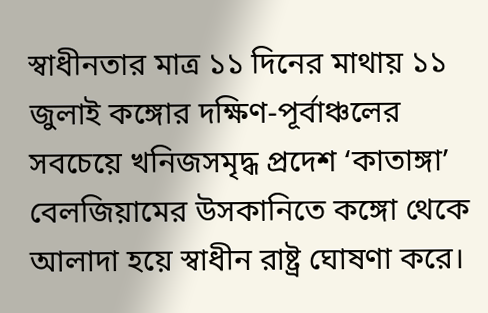স্বাধীনতার মাত্র ১১ দিনের মাথায় ১১ জুলাই কঙ্গোর দক্ষিণ-পূর্বাঞ্চলের সবচেয়ে খনিজসমৃদ্ধ প্রদেশ ‘কাতাঙ্গা’ বেলজিয়ামের উসকানিতে কঙ্গো থেকে আলাদা হয়ে স্বাধীন রাষ্ট্র ঘোষণা করে।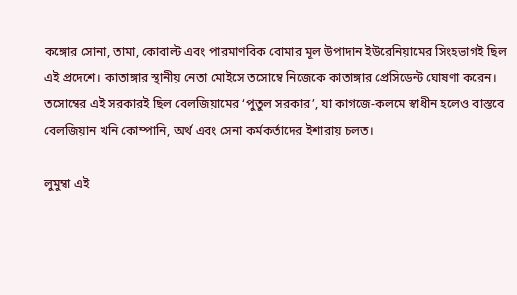কঙ্গোর সোনা, তামা, কোবাল্ট এবং পারমাণবিক বোমার মূল উপাদান ইউরেনিয়ামের সিংহভাগই ছিল এই প্রদেশে। কাতাঙ্গার স্থানীয় নেতা মোইসে তসোম্বে নিজেকে কাতাঙ্গার প্রেসিডেন্ট ঘোষণা করেন। তসোম্বের এই সরকারই ছিল বেলজিয়ামের ‘পুতুল সরকার’, যা কাগজে-কলমে স্বাধীন হলেও বাস্তবে বেলজিয়ান খনি কোম্পানি, অর্থ এবং সেনা কর্মকর্তাদের ইশারায় চলত।

লুমুম্বা এই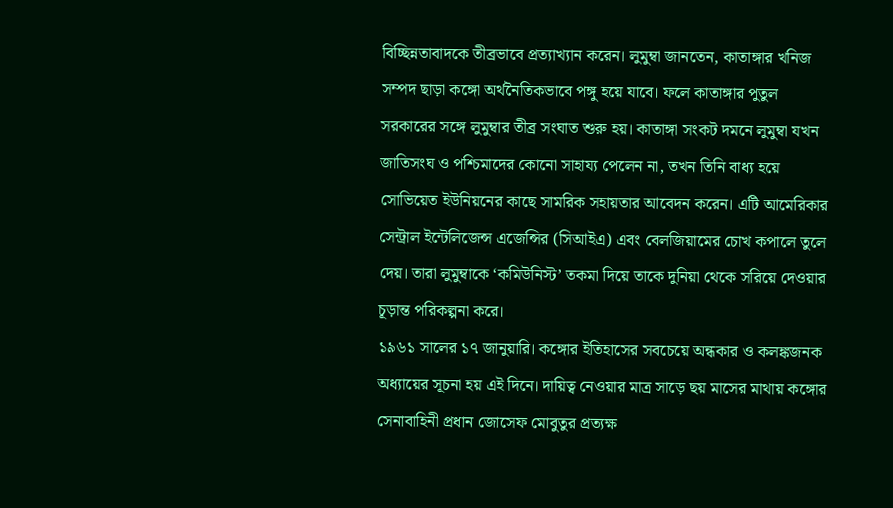বিচ্ছিন্নতাবাদকে তীব্রভাবে প্রত্যাখ্যান করেন। লুমুম্বা জানতেন, কাতাঙ্গার খনিজ সম্পদ ছাড়া কঙ্গো অর্থনৈতিকভাবে পঙ্গু হয়ে যাবে। ফলে কাতাঙ্গার পুতুল সরকারের সঙ্গে লুমুম্বার তীব্র সংঘাত শুরু হয়। কাতাঙ্গা সংকট দমনে লুমুম্বা যখন জাতিসংঘ ও পশ্চিমাদের কোনো সাহায্য পেলেন না, তখন তিনি বাধ্য হয়ে সোভিয়েত ইউনিয়নের কাছে সামরিক সহায়তার আবেদন করেন। এটি আমেরিকার সেন্ট্রাল ইন্টেলিজেন্স এজেন্সির (সিআইএ) এবং বেলজিয়ামের চোখ কপালে তুলে দেয়। তারা লুমুম্বাকে ‘কমিউনিস্ট’ তকমা দিয়ে তাকে দুনিয়া থেকে সরিয়ে দেওয়ার চূড়ান্ত পরিকল্পনা করে।
১৯৬১ সালের ১৭ জানুয়ারি। কঙ্গোর ইতিহাসের সবচেয়ে অন্ধকার ও কলঙ্কজনক অধ্যায়ের সূচনা হয় এই দিনে। দায়িত্ব নেওয়ার মাত্র সাড়ে ছয় মাসের মাথায় কঙ্গোর সেনাবাহিনী প্রধান জোসেফ মোবুতুর প্রত্যক্ষ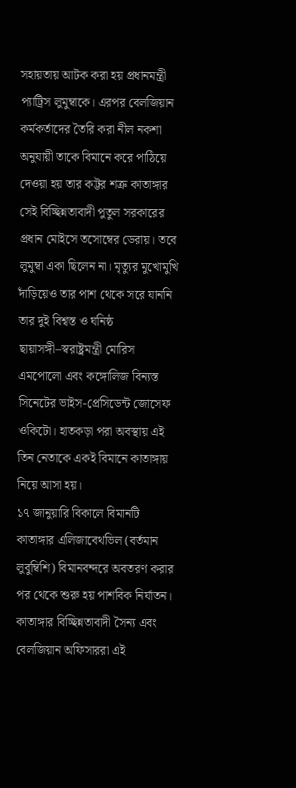সহায়তায় আটক করা হয় প্রধানমন্ত্রী প্যাট্রিস লুমুম্বাকে। এরপর বেলজিয়ান কর্মকর্তাদের তৈরি করা নীল নকশা অনুযায়ী তাকে বিমানে করে পাঠিয়ে দেওয়া হয় তার কট্টর শত্রু কাতাঙ্গার সেই বিচ্ছিন্নতাবাদী পুতুল সরকারের প্রধান মোইসে তসোম্বের ডেরায়। তবে লুমুম্বা একা ছিলেন না। মৃত্যুর মুখোমুখি দাঁড়িয়েও তার পাশ থেকে সরে যাননি তার দুই বিশ্বস্ত ও ঘনিষ্ঠ ছায়াসঙ্গী–স্বরাষ্ট্রমন্ত্রী মোরিস এমপোলো এবং কঙ্গোলিজ বিন্যস্ত সিনেটের ভাইস-প্রেসিডেন্ট জোসেফ ওকিটো। হাতকড়া পরা অবস্থায় এই তিন নেতাকে একই বিমানে কাতাঙ্গায় নিয়ে আসা হয়।
১৭ জানুয়ারি বিকালে বিমানটি কাতাঙ্গার এলিজাবেথভিল (বর্তমান লুবুম্বিশি) বিমানবন্দরে অবতরণ করার পর থেকে শুরু হয় পাশবিক নির্যাতন। কাতাঙ্গার বিচ্ছিন্নতাবাদী সৈন্য এবং বেলজিয়ান অফিসাররা এই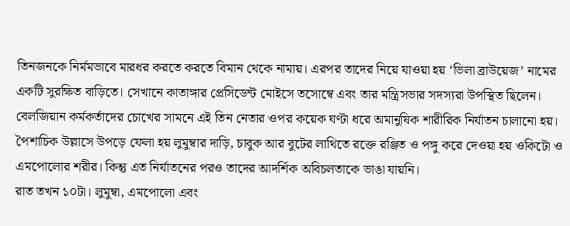তিনজনকে নির্মমভাবে মারধর করতে করতে বিমান থেকে নামায়। এরপর তাদের নিয়ে যাওয়া হয় ‘ভিলা ব্রাউয়েজ’ নামের একটি সুরক্ষিত বাড়িতে। সেখানে কাতাঙ্গার প্রেসিডেন্ট মোইসে তসোম্বে এবং তার মন্ত্রিসভার সদস্যরা উপস্থিত ছিলেন। বেলজিয়ান কর্মকর্তাদের চোখের সামনে এই তিন নেতার ওপর কয়েক ঘণ্টা ধরে অমানুষিক শারীরিক নির্যাতন চালানো হয়। পৈশাচিক উল্লাসে উপড়ে ফেলা হয় লুমুম্বার দাড়ি, চাবুক আর বুটের লাথিতে রক্তে রঞ্জিত ও পঙ্গু করে দেওয়া হয় ওকিটো ও এমপোলোর শরীর। কিন্তু এত নির্যাতনের পরও তাদের আদর্শিক অবিচলতাকে ভাঙা যায়নি।
রাত তখন ১০টা। লুমুম্বা, এমপোলো এবং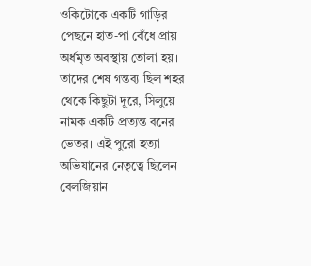ওকিটোকে একটি গাড়ির পেছনে হাত-পা বেঁধে প্রায় অর্ধমৃত অবস্থায় তোলা হয়। তাদের শেষ গন্তব্য ছিল শহর থেকে কিছুটা দূরে, সিলুয়ে নামক একটি প্রত্যন্ত বনের ভেতর। এই পুরো হত্যা অভিযানের নেতৃত্বে ছিলেন বেলজিয়ান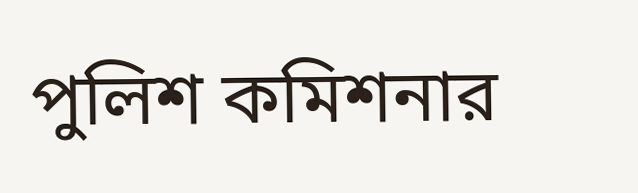পুলিশ কমিশনার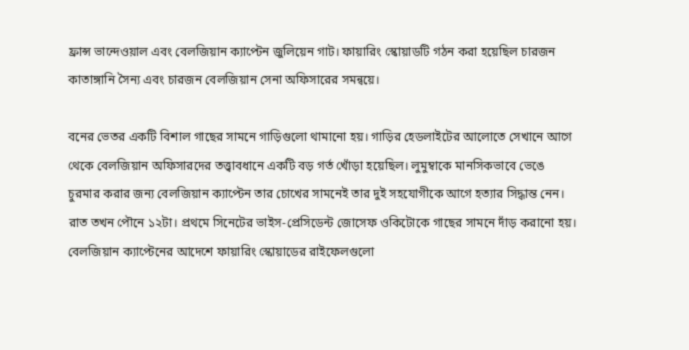ফ্রান্স ভান্দেওয়াল এবং বেলজিয়ান ক্যাপ্টেন জুলিয়েন গাট। ফায়ারিং স্কোয়াডটি গঠন করা হয়েছিল চারজন কাতাঙ্গানি সৈন্য এবং চারজন বেলজিয়ান সেনা অফিসারের সমন্বয়ে।

বনের ভেতর একটি বিশাল গাছের সামনে গাড়িগুলো থামানো হয়। গাড়ির হেডলাইটের আলোতে সেখানে আগে থেকে বেলজিয়ান অফিসারদের তত্ত্বাবধানে একটি বড় গর্ত খোঁড়া হয়েছিল। লুমুম্বাকে মানসিকভাবে ভেঙে চুরমার করার জন্য বেলজিয়ান ক্যাপ্টেন তার চোখের সামনেই তার দুই সহযোগীকে আগে হত্যার সিদ্ধান্ত নেন।
রাত তখন পৌনে ১২টা। প্রথমে সিনেটের ভাইস-প্রেসিডেন্ট জোসেফ ওকিটোকে গাছের সামনে দাঁড় করানো হয়। বেলজিয়ান ক্যাপ্টেনের আদেশে ফায়ারিং স্কোয়াডের রাইফেলগুলো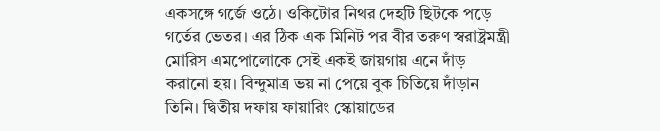একসঙ্গে গর্জে ওঠে। ওকিটোর নিথর দেহটি ছিটকে পড়ে গর্তের ভেতর। এর ঠিক এক মিনিট পর বীর তরুণ স্বরাষ্ট্রমন্ত্রী মোরিস এমপোলোকে সেই একই জায়গায় এনে দাঁড় করানো হয়। বিন্দুমাত্র ভয় না পেয়ে বুক চিতিয়ে দাঁড়ান তিনি। দ্বিতীয় দফায় ফায়ারিং স্কোয়াডের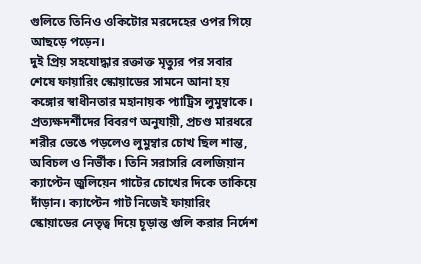গুলিতে তিনিও ওকিটোর মরদেহের ওপর গিয়ে আছড়ে পড়েন।
দুই প্রিয় সহযোদ্ধার রক্তাক্ত মৃত্যুর পর সবার শেষে ফায়ারিং স্কোয়াডের সামনে আনা হয় কঙ্গোর স্বাধীনতার মহানায়ক প্যাট্রিস লুমুম্বাকে। প্রত্যক্ষদর্শীদের বিবরণ অনুযায়ী, প্রচণ্ড মারধরে শরীর ভেঙে পড়লেও লুমুম্বার চোখ ছিল শান্ত, অবিচল ও নির্ভীক। তিনি সরাসরি বেলজিয়ান ক্যাপ্টেন জুলিয়েন গাটের চোখের দিকে তাকিয়ে দাঁড়ান। ক্যাপ্টেন গাট নিজেই ফায়ারিং স্কোয়াডের নেতৃত্ব দিয়ে চূড়ান্ত গুলি করার নির্দেশ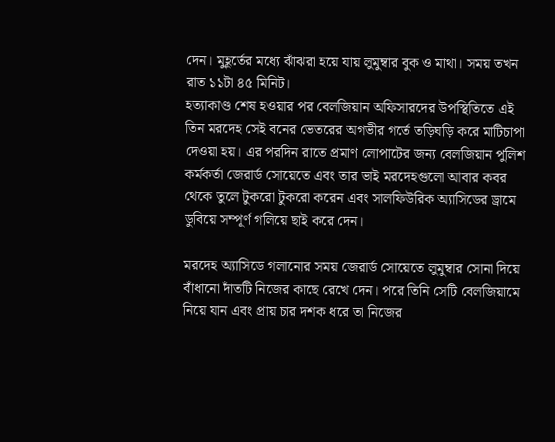দেন। মুহূর্তের মধ্যে ঝাঁঝরা হয়ে যায় লুমুম্বার বুক ও মাথা। সময় তখন রাত ১১টা ৪৫ মিনিট।
হত্যাকাণ্ড শেষ হওয়ার পর বেলজিয়ান অফিসারদের উপস্থিতিতে এই তিন মরদেহ সেই বনের ভেতরের অগভীর গর্তে তড়িঘড়ি করে মাটিচাপা দেওয়া হয়। এর পরদিন রাতে প্রমাণ লোপাটের জন্য বেলজিয়ান পুলিশ কর্মকর্তা জেরার্ড সোয়েতে এবং তার ভাই মরদেহগুলো আবার কবর থেকে তুলে টুকরো টুকরো করেন এবং সালফিউরিক অ্যাসিডের ড্রামে ডুবিয়ে সম্পূর্ণ গলিয়ে ছাই করে দেন।

মরদেহ অ্যাসিডে গলানোর সময় জেরার্ড সোয়েতে লুমুম্বার সোনা দিয়ে বাঁধানো দাঁতটি নিজের কাছে রেখে দেন। পরে তিনি সেটি বেলজিয়ামে নিয়ে যান এবং প্রায় চার দশক ধরে তা নিজের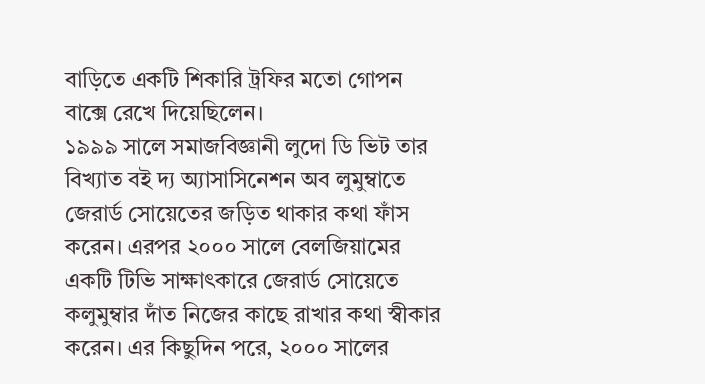বাড়িতে একটি শিকারি ট্রফির মতো গোপন বাক্সে রেখে দিয়েছিলেন।
১৯৯৯ সালে সমাজবিজ্ঞানী লুদো ডি ভিট তার বিখ্যাত বই দ্য অ্যাসাসিনেশন অব লুমুম্বাতে জেরার্ড সোয়েতের জড়িত থাকার কথা ফাঁস করেন। এরপর ২০০০ সালে বেলজিয়ামের একটি টিভি সাক্ষাৎকারে জেরার্ড সোয়েতে কলুমুম্বার দাঁত নিজের কাছে রাখার কথা স্বীকার করেন। এর কিছুদিন পরে, ২০০০ সালের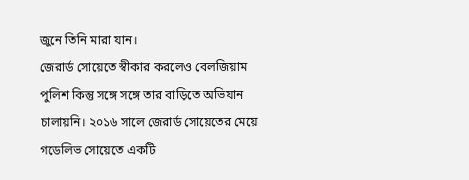জুনে তিনি মারা যান।
জেরার্ড সোয়েতে স্বীকার করলেও বেলজিয়াম পুলিশ কিন্তু সঙ্গে সঙ্গে তার বাড়িতে অভিযান চালায়নি। ২০১৬ সালে জেরার্ড সোয়েতের মেয়ে গডেলিভ সোয়েতে একটি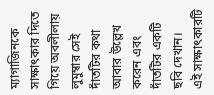ম্যাগাজিনকে সাক্ষাৎকার দিতে গিয়ে অবলীলায় লুমুম্বার সেই দাঁতটির কথা আবার উল্লেখ করেন এবং দাঁতটির একটি ছবি দেখান।
এই সাক্ষাৎকারটি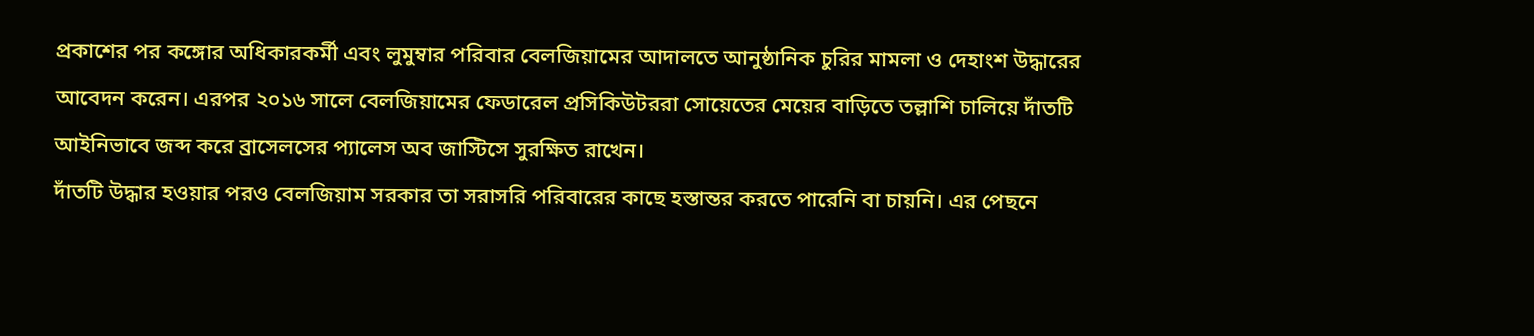প্রকাশের পর কঙ্গোর অধিকারকর্মী এবং লুমুম্বার পরিবার বেলজিয়ামের আদালতে আনুষ্ঠানিক চুরির মামলা ও দেহাংশ উদ্ধারের আবেদন করেন। এরপর ২০১৬ সালে বেলজিয়ামের ফেডারেল প্রসিকিউটররা সোয়েতের মেয়ের বাড়িতে তল্লাশি চালিয়ে দাঁতটি আইনিভাবে জব্দ করে ব্রাসেলসের প্যালেস অব জাস্টিসে সুরক্ষিত রাখেন।
দাঁতটি উদ্ধার হওয়ার পরও বেলজিয়াম সরকার তা সরাসরি পরিবারের কাছে হস্তান্তর করতে পারেনি বা চায়নি। এর পেছনে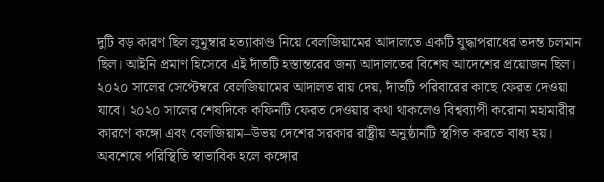দুটি বড় কারণ ছিল লুমুম্বার হত্যাকাণ্ড নিয়ে বেলজিয়ামের আদালতে একটি যুদ্ধাপরাধের তদন্ত চলমান ছিল। আইনি প্রমাণ হিসেবে এই দাঁতটি হস্তান্তরের জন্য আদালতের বিশেষ আদেশের প্রয়োজন ছিল। ২০২০ সালের সেপ্টেম্বরে বেলজিয়ামের আদালত রায় দেয়, দাঁতটি পরিবারের কাছে ফেরত দেওয়া যাবে। ২০২০ সালের শেষদিকে কফিনটি ফেরত দেওয়ার কথা থাকলেও বিশ্বব্যাপী করোনা মহামারীর কারণে কঙ্গো এবং বেলজিয়াম–উভয় দেশের সরকার রাষ্ট্রীয় অনুষ্ঠানটি স্থগিত করতে বাধ্য হয়।
অবশেষে পরিস্থিতি স্বাভাবিক হলে কঙ্গোর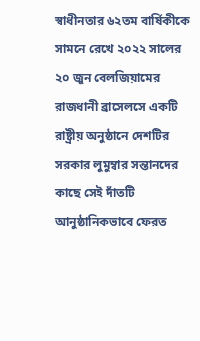স্বাধীনতার ৬২তম বার্ষিকীকে সামনে রেখে ২০২২ সালের ২০ জুন বেলজিয়ামের রাজধানী ব্রাসেলসে একটি রাষ্ট্রীয় অনুষ্ঠানে দেশটির সরকার লুমুম্বার সন্তানদের কাছে সেই দাঁতটি আনুষ্ঠানিকভাবে ফেরত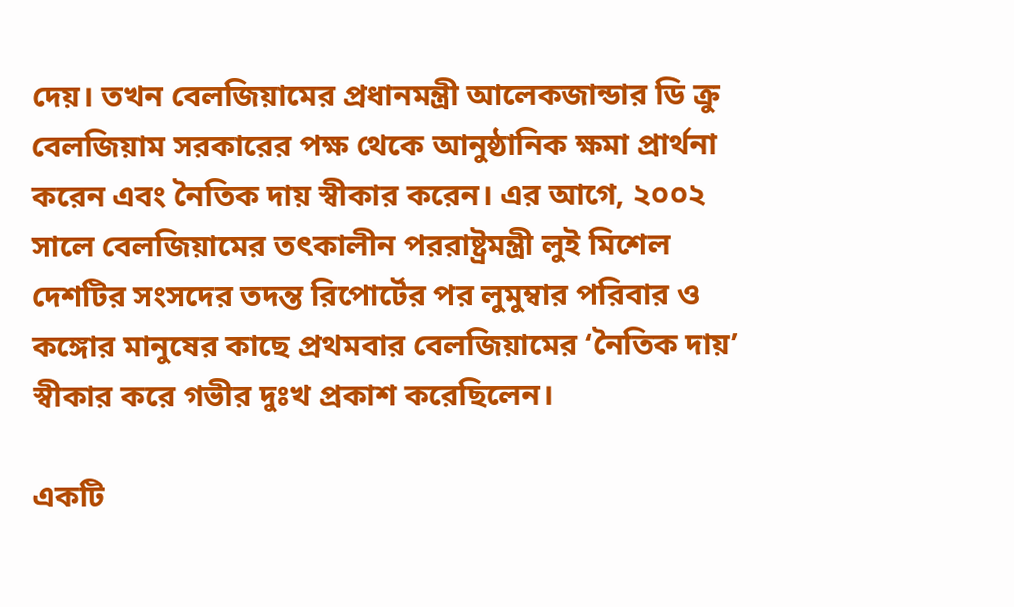দেয়। তখন বেলজিয়ামের প্রধানমন্ত্রী আলেকজান্ডার ডি ক্রু বেলজিয়াম সরকারের পক্ষ থেকে আনুষ্ঠানিক ক্ষমা প্রার্থনা করেন এবং নৈতিক দায় স্বীকার করেন। এর আগে, ২০০২ সালে বেলজিয়ামের তৎকালীন পররাষ্ট্রমন্ত্রী লুই মিশেল দেশটির সংসদের তদন্ত রিপোর্টের পর লুমুম্বার পরিবার ও কঙ্গোর মানুষের কাছে প্রথমবার বেলজিয়ামের ‘নৈতিক দায়’ স্বীকার করে গভীর দুঃখ প্রকাশ করেছিলেন।

একটি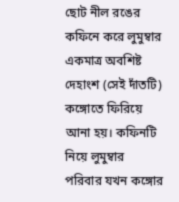ছোট নীল রঙের কফিনে করে লুমুম্বার একমাত্র অবশিষ্ট দেহাংশ (সেই দাঁতটি) কঙ্গোতে ফিরিয়ে আনা হয়। কফিনটি নিয়ে লুমুম্বার পরিবার যখন কঙ্গোর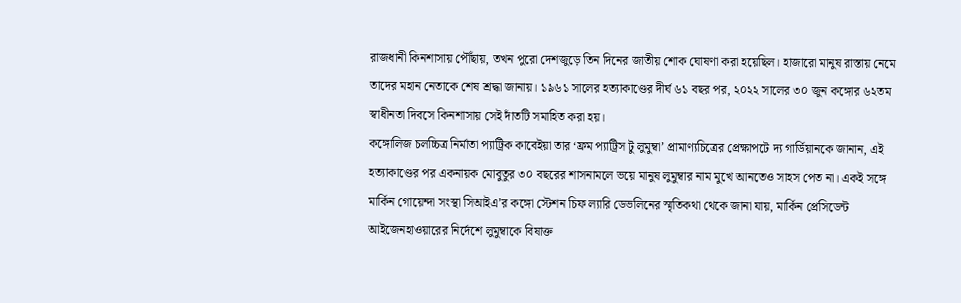রাজধানী কিনশাসায় পৌঁছায়, তখন পুরো দেশজুড়ে তিন দিনের জাতীয় শোক ঘোষণা করা হয়েছিল। হাজারো মানুষ রাস্তায় নেমে তাদের মহান নেতাকে শেষ শ্রদ্ধা জানায়। ১৯৬১ সালের হত্যাকাণ্ডের দীর্ঘ ৬১ বছর পর, ২০২২ সালের ৩০ জুন কঙ্গোর ৬২তম স্বাধীনতা দিবসে কিনশাসায় সেই দাঁতটি সমাহিত করা হয়।
কঙ্গোলিজ চলচ্চিত্র নির্মাতা প্যাট্রিক কাবেইয়া তার ‘ফ্রম প্যাট্রিস টু লুমুম্বা’ প্রামাণ্যচিত্রের প্রেক্ষাপটে দ্য গার্ডিয়ানকে জানান, এই হত্যাকাণ্ডের পর একনায়ক মোবুতুর ৩০ বছরের শাসনামলে ভয়ে মানুষ লুমুম্বার নাম মুখে আনতেও সাহস পেত না। একই সঙ্গে মার্কিন গোয়েন্দা সংস্থা সিআইএ’র কঙ্গো স্টেশন চিফ ল্যারি ডেভলিনের স্মৃতিকথা থেকে জানা যায়, মার্কিন প্রেসিডেন্ট আইজেনহাওয়ারের নির্দেশে লুমুম্বাকে বিষাক্ত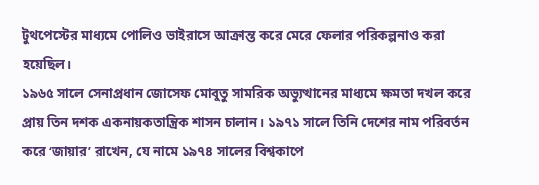টুথপেস্টের মাধ্যমে পোলিও ভাইরাসে আক্রান্ত করে মেরে ফেলার পরিকল্পনাও করা হয়েছিল।
১৯৬৫ সালে সেনাপ্রধান জোসেফ মোবুতু সামরিক অভ্যুত্থানের মাধ্যমে ক্ষমতা দখল করে প্রায় তিন দশক একনায়কতান্ত্রিক শাসন চালান। ১৯৭১ সালে তিনি দেশের নাম পরিবর্তন করে ‘জায়ার’ রাখেন, যে নামে ১৯৭৪ সালের বিশ্বকাপে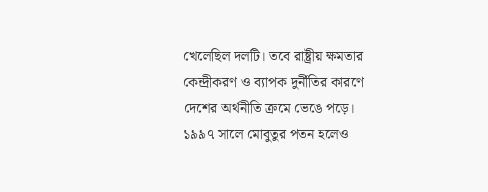খেলেছিল দলটি। তবে রাষ্ট্রীয় ক্ষমতার কেন্দ্রীকরণ ও ব্যাপক দুর্নীতির কারণে দেশের অর্থনীতি ক্রমে ভেঙে পড়ে।
১৯৯৭ সালে মোবুতুর পতন হলেও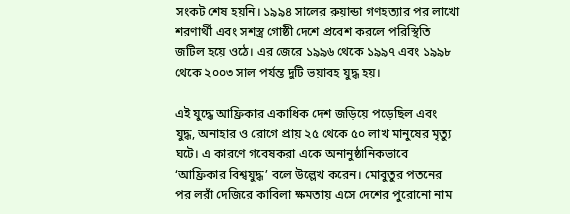সংকট শেষ হয়নি। ১৯৯৪ সালের রুয়ান্ডা গণহত্যার পর লাখো শরণার্থী এবং সশস্ত্র গোষ্ঠী দেশে প্রবেশ করলে পরিস্থিতি জটিল হয়ে ওঠে। এর জেরে ১৯৯৬ থেকে ১৯৯৭ এবং ১৯৯৮ থেকে ২০০৩ সাল পর্যন্ত দুটি ভয়াবহ যুদ্ধ হয়।

এই যুদ্ধে আফ্রিকার একাধিক দেশ জড়িয়ে পড়েছিল এবং যুদ্ধ, অনাহার ও রোগে প্রায় ২৫ থেকে ৫০ লাখ মানুষের মৃত্যু ঘটে। এ কারণে গবেষকরা একে অনানুষ্ঠানিকভাবে ‘আফ্রিকার বিশ্বযুদ্ধ’ বলে উল্লেখ করেন। মোবুতুর পতনের পর লরাঁ দেজিরে কাবিলা ক্ষমতায় এসে দেশের পুরোনো নাম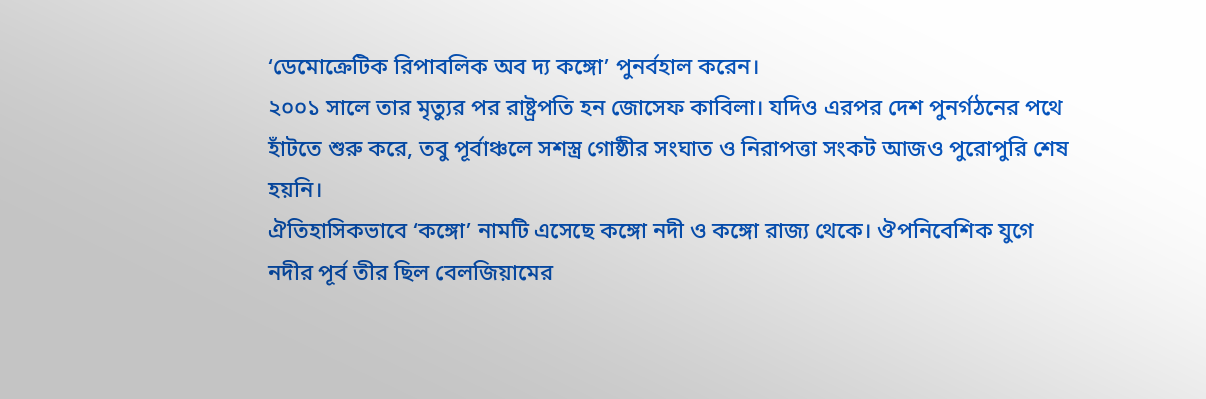‘ডেমোক্রেটিক রিপাবলিক অব দ্য কঙ্গো’ পুনর্বহাল করেন।
২০০১ সালে তার মৃত্যুর পর রাষ্ট্রপতি হন জোসেফ কাবিলা। যদিও এরপর দেশ পুনর্গঠনের পথে হাঁটতে শুরু করে, তবু পূর্বাঞ্চলে সশস্ত্র গোষ্ঠীর সংঘাত ও নিরাপত্তা সংকট আজও পুরোপুরি শেষ হয়নি।
ঐতিহাসিকভাবে ‘কঙ্গো’ নামটি এসেছে কঙ্গো নদী ও কঙ্গো রাজ্য থেকে। ঔপনিবেশিক যুগে নদীর পূর্ব তীর ছিল বেলজিয়ামের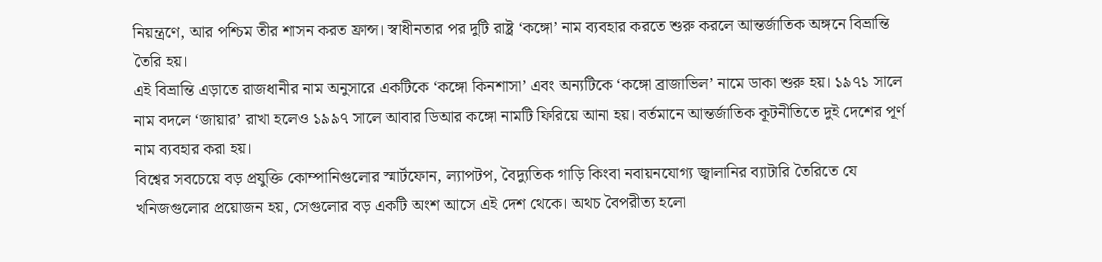নিয়ন্ত্রণে, আর পশ্চিম তীর শাসন করত ফ্রান্স। স্বাধীনতার পর দুটি রাষ্ট্র ‘কঙ্গো’ নাম ব্যবহার করতে শুরু করলে আন্তর্জাতিক অঙ্গনে বিভ্রান্তি তৈরি হয়।
এই বিভ্রান্তি এড়াতে রাজধানীর নাম অনুসারে একটিকে ‘কঙ্গো কিনশাসা’ এবং অন্যটিকে ‘কঙ্গো ব্রাজাভিল’ নামে ডাকা শুরু হয়। ১৯৭১ সালে নাম বদলে ‘জায়ার’ রাখা হলেও ১৯৯৭ সালে আবার ডিআর কঙ্গো নামটি ফিরিয়ে আনা হয়। বর্তমানে আন্তর্জাতিক কূটনীতিতে দুই দেশের পূর্ণ নাম ব্যবহার করা হয়।
বিশ্বের সবচেয়ে বড় প্রযুক্তি কোম্পানিগুলোর স্মার্টফোন, ল্যাপটপ, বৈদ্যুতিক গাড়ি কিংবা নবায়নযোগ্য জ্বালানির ব্যাটারি তৈরিতে যে খনিজগুলোর প্রয়োজন হয়, সেগুলোর বড় একটি অংশ আসে এই দেশ থেকে। অথচ বৈপরীত্য হলো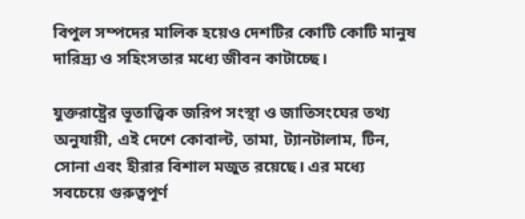বিপুল সম্পদের মালিক হয়েও দেশটির কোটি কোটি মানুষ দারিদ্র্য ও সহিংসতার মধ্যে জীবন কাটাচ্ছে।

যুক্তরাষ্ট্রের ভূতাত্ত্বিক জরিপ সংস্থা ও জাতিসংঘের তথ্য অনুযায়ী, এই দেশে কোবাল্ট, তামা, ট্যানটালাম, টিন, সোনা এবং হীরার বিশাল মজুত রয়েছে। এর মধ্যে সবচেয়ে গুরুত্বপূর্ণ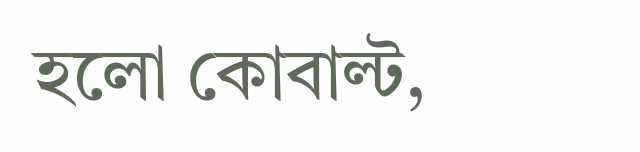হলো কোবাল্ট,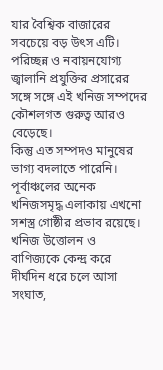যার বৈশ্বিক বাজারের সবচেয়ে বড় উৎস এটি। পরিচ্ছন্ন ও নবায়নযোগ্য জ্বালানি প্রযুক্তির প্রসারের সঙ্গে সঙ্গে এই খনিজ সম্পদের কৌশলগত গুরুত্ব আরও বেড়েছে।
কিন্তু এত সম্পদও মানুষের ভাগ্য বদলাতে পারেনি। পূর্বাঞ্চলের অনেক খনিজসমৃদ্ধ এলাকায় এখনো সশস্ত্র গোষ্ঠীর প্রভাব রয়েছে। খনিজ উত্তোলন ও বাণিজ্যকে কেন্দ্র করে দীর্ঘদিন ধরে চলে আসা সংঘাত,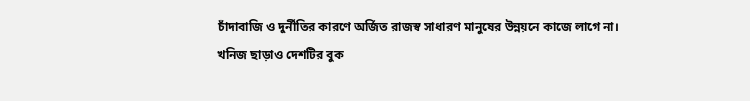চাঁদাবাজি ও দুর্নীতির কারণে অর্জিত রাজস্ব সাধারণ মানুষের উন্নয়নে কাজে লাগে না।
খনিজ ছাড়াও দেশটির বুক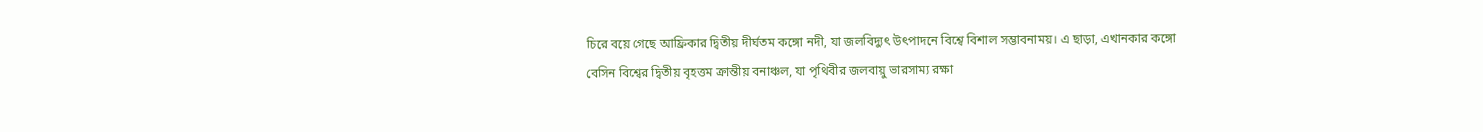চিরে বয়ে গেছে আফ্রিকার দ্বিতীয় দীর্ঘতম কঙ্গো নদী, যা জলবিদ্যুৎ উৎপাদনে বিশ্বে বিশাল সম্ভাবনাময়। এ ছাড়া, এখানকার কঙ্গো বেসিন বিশ্বের দ্বিতীয় বৃহত্তম ক্রান্তীয় বনাঞ্চল, যা পৃথিবীর জলবায়ু ভারসাম্য রক্ষা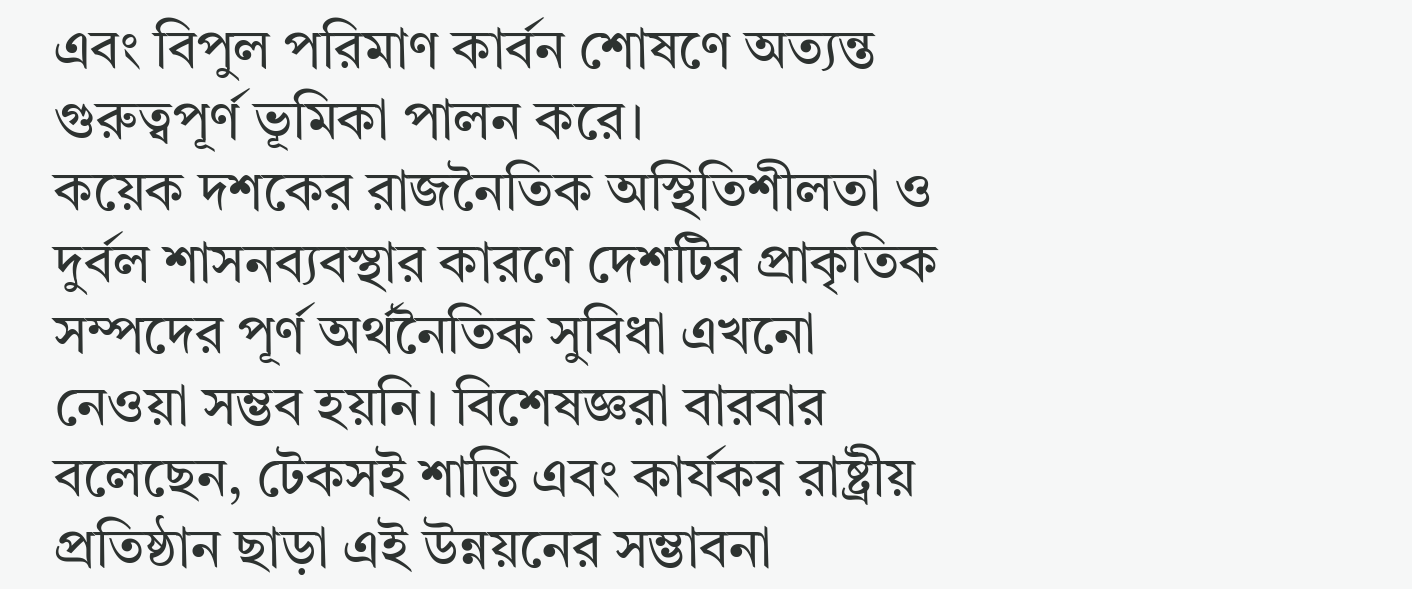এবং বিপুল পরিমাণ কার্বন শোষণে অত্যন্ত গুরুত্বপূর্ণ ভূমিকা পালন করে।
কয়েক দশকের রাজনৈতিক অস্থিতিশীলতা ও দুর্বল শাসনব্যবস্থার কারণে দেশটির প্রাকৃতিক সম্পদের পূর্ণ অর্থনৈতিক সুবিধা এখনো নেওয়া সম্ভব হয়নি। বিশেষজ্ঞরা বারবার বলেছেন, টেকসই শান্তি এবং কার্যকর রাষ্ট্রীয় প্রতিষ্ঠান ছাড়া এই উন্নয়নের সম্ভাবনা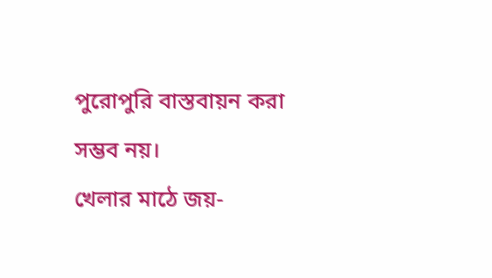পুরোপুরি বাস্তবায়ন করা সম্ভব নয়।
খেলার মাঠে জয়-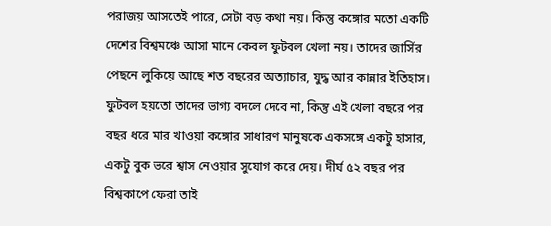পরাজয় আসতেই পারে, সেটা বড় কথা নয়। কিন্তু কঙ্গোর মতো একটি দেশের বিশ্বমঞ্চে আসা মানে কেবল ফুটবল খেলা নয়। তাদের জার্সির পেছনে লুকিয়ে আছে শত বছরের অত্যাচার, যুদ্ধ আর কান্নার ইতিহাস। ফুটবল হয়তো তাদের ভাগ্য বদলে দেবে না, কিন্তু এই খেলা বছরে পর বছর ধরে মার খাওয়া কঙ্গোর সাধারণ মানুষকে একসঙ্গে একটু হাসার, একটু বুক ভরে শ্বাস নেওয়ার সুযোগ করে দেয়। দীর্ঘ ৫২ বছর পর বিশ্বকাপে ফেরা তাই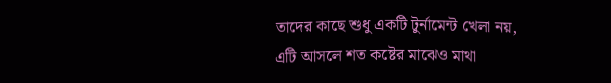তাদের কাছে শুধু একটি টুর্নামেন্ট খেলা নয়, এটি আসলে শত কষ্টের মাঝেও মাথা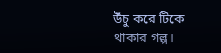উঁচু করে টিকে থাকার গল্প।